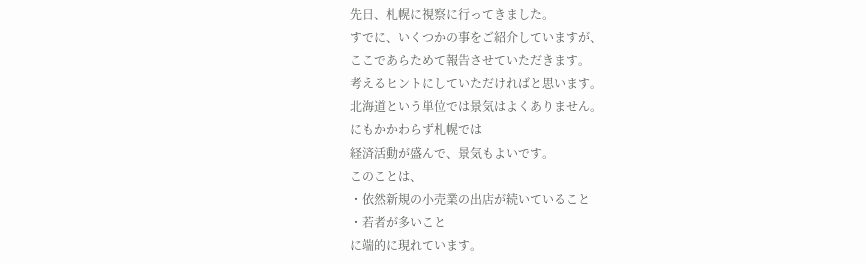先日、札幌に視察に行ってきました。
すでに、いくつかの事をご紹介していますが、
ここであらためて報告させていただきます。
考えるヒントにしていただければと思います。
北海道という単位では景気はよくありません。
にもかかわらず札幌では
経済活動が盛んで、景気もよいです。
このことは、
・依然新規の小売業の出店が続いていること
・若者が多いこと
に端的に現れています。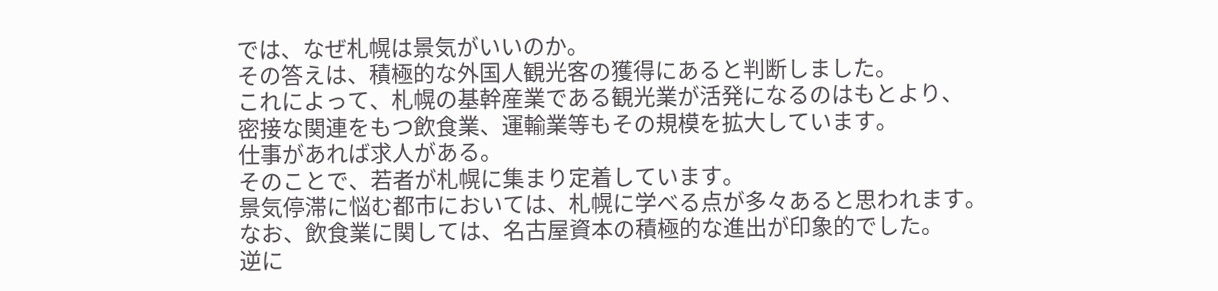では、なぜ札幌は景気がいいのか。
その答えは、積極的な外国人観光客の獲得にあると判断しました。
これによって、札幌の基幹産業である観光業が活発になるのはもとより、
密接な関連をもつ飲食業、運輸業等もその規模を拡大しています。
仕事があれば求人がある。
そのことで、若者が札幌に集まり定着しています。
景気停滞に悩む都市においては、札幌に学べる点が多々あると思われます。
なお、飲食業に関しては、名古屋資本の積極的な進出が印象的でした。
逆に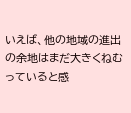いえば、他の地域の進出の余地はまだ大きくねむっていると感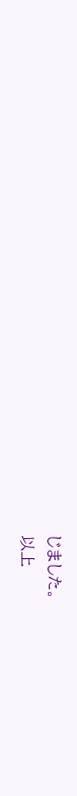じました。
以上